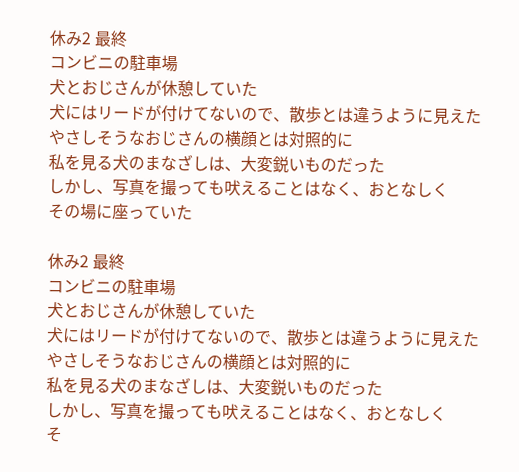休み2 最終
コンビニの駐車場
犬とおじさんが休憩していた
犬にはリードが付けてないので、散歩とは違うように見えた
やさしそうなおじさんの横顔とは対照的に
私を見る犬のまなざしは、大変鋭いものだった
しかし、写真を撮っても吠えることはなく、おとなしく
その場に座っていた

休み2 最終
コンビニの駐車場
犬とおじさんが休憩していた
犬にはリードが付けてないので、散歩とは違うように見えた
やさしそうなおじさんの横顔とは対照的に
私を見る犬のまなざしは、大変鋭いものだった
しかし、写真を撮っても吠えることはなく、おとなしく
そ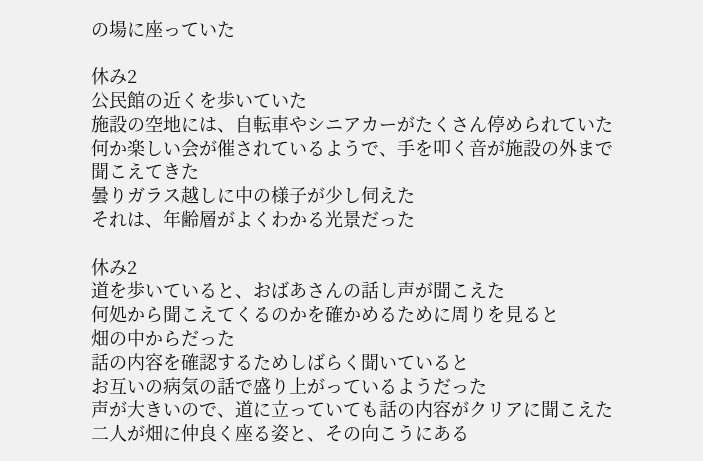の場に座っていた

休み2
公民館の近くを歩いていた
施設の空地には、自転車やシニアカーがたくさん停められていた
何か楽しい会が催されているようで、手を叩く音が施設の外まで
聞こえてきた
曇りガラス越しに中の様子が少し伺えた
それは、年齢層がよくわかる光景だった

休み2
道を歩いていると、おばあさんの話し声が聞こえた
何処から聞こえてくるのかを確かめるために周りを見ると
畑の中からだった
話の内容を確認するためしばらく聞いていると
お互いの病気の話で盛り上がっているようだった
声が大きいので、道に立っていても話の内容がクリアに聞こえた
二人が畑に仲良く座る姿と、その向こうにある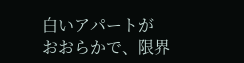白いアパートが
おおらかで、限界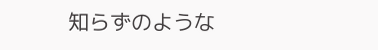知らずのような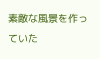素敵な風景を作っていた